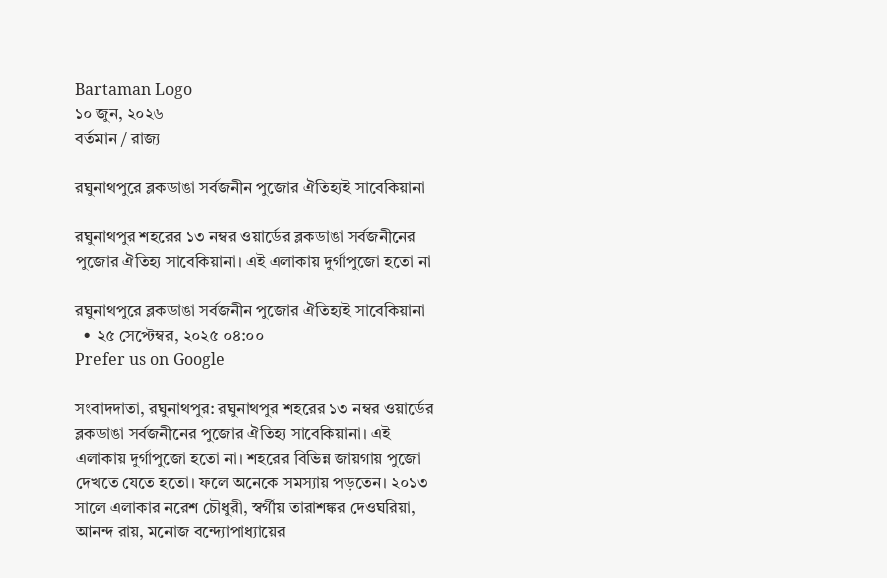Bartaman Logo
১০ জুন, ২০২৬
বর্তমান / রাজ্য

রঘুনাথপুরে ব্লকডাঙা সর্বজনীন পুজোর ঐতিহ্যই সাবেকিয়ানা

রঘুনাথপুর শহরের ১৩ নম্বর ওয়ার্ডের ব্লকডাঙা সর্বজনীনের পুজোর ঐতিহ্য সাবেকিয়ানা। এই এলাকায় দুর্গাপুজো হতো না

রঘুনাথপুরে ব্লকডাঙা সর্বজনীন পুজোর ঐতিহ্যই সাবেকিয়ানা
  • ২৫ সেপ্টেম্বর, ২০২৫ ০৪:০০
Prefer us on Google

সংবাদদাতা, রঘুনাথপুর: রঘুনাথপুর শহরের ১৩ নম্বর ওয়ার্ডের ব্লকডাঙা সর্বজনীনের পুজোর ঐতিহ্য সাবেকিয়ানা। এই এলাকায় দুর্গাপুজো হতো না। শহরের বিভিন্ন জায়গায় পুজো দেখতে যেতে হতো। ফলে অনেকে সমস্যায় পড়তেন। ২০১৩ সালে এলাকার নরেশ চৌধুরী, স্বর্গীয় তারাশঙ্কর দেওঘরিয়া, আনন্দ রায়, মনোজ বন্দ্যোপাধ্যায়ের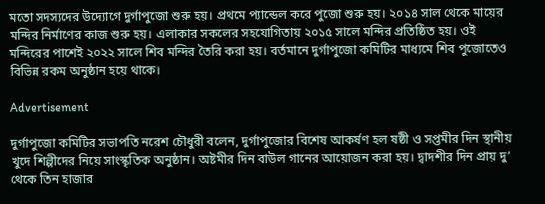মতো সদস্যদের উদ্যোগে দুর্গাপুজো শুরু হয়। প্রথমে প্যান্ডেল করে পুজো শুরু হয়। ২০১৪ সাল থেকে মায়ের মন্দির নির্মাণের কাজ শুরু হয়। এলাকার সকলের সহযোগিতায় ২০১৫ সালে মন্দির প্রতিষ্ঠিত হয়। ওই মন্দিরের পাশেই ২০২২ সালে শিব মন্দির তৈরি করা হয়। বর্তমানে দুর্গাপুজো কমিটির মাধ্যমে শিব পুজোতেও বিভিন্ন রকম অনুষ্ঠান হয়ে থাকে।

Advertisement

দুর্গাপুজো কমিটির সভাপতি নরেশ চৌধুরী বলেন, দুর্গাপুজোর বিশেষ আকর্ষণ হল ষষ্ঠী ও সপ্তমীর দিন স্থানীয় খুদে শিল্পীদের নিয়ে সাংস্কৃতিক অনুষ্ঠান। অষ্টমীর দিন বাউল গানের আয়োজন করা হয়। দ্বাদশীর দিন প্রায় দু’ থেকে তিন হাজার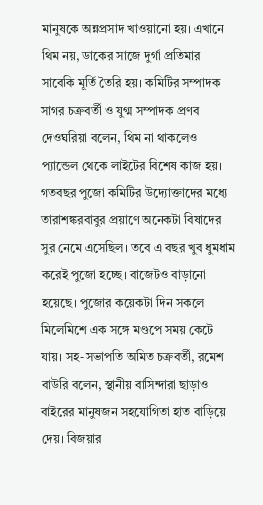মানুষকে অন্নপ্রসাদ খাওয়ানো হয়। এখানে থিম নয়, ডাকের সাজে দুর্গা প্রতিমার সাবেকি মূর্তি তৈরি হয়। কমিটির সম্পাদক সাগর চক্রবর্তী ও যুগ্ম সম্পাদক প্রণব দেওঘরিয়া বলেন, থিম না থাকলেও প্যান্ডেল থেকে লাইটের বিশেষ কাজ হয়। গতবছর পুজো কমিটির উদ্যোক্তাদের মধ্যে তারাশঙ্করবাবুর প্রয়াণে অনেকটা বিষাদের সুর নেমে এসেছিল। তবে এ বছর খুব ধুমধাম করেই পুজো হচ্ছে। বাজেটও বাড়ানো হয়েছে। পুজোর কয়েকটা দিন সকলে মিলেমিশে এক সঙ্গে মণ্ডপে সময় কেটে যায়। সহ-সভাপতি অমিত চক্রবর্তী, রমেশ বাউরি বলেন, স্থানীয় বাসিন্দারা ছাড়াও বাইরের মানুষজন সহযোগিতা হাত বাড়িয়ে দেয়। বিজয়ার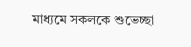মাধ্যমে সকলকে শুভেচ্ছা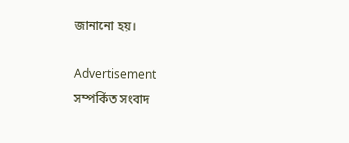জানানো হয়।

Advertisement
সম্পর্কিত সংবাদ